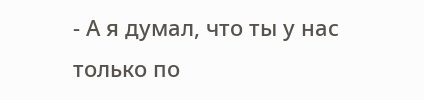- А я думал, что ты у нас только по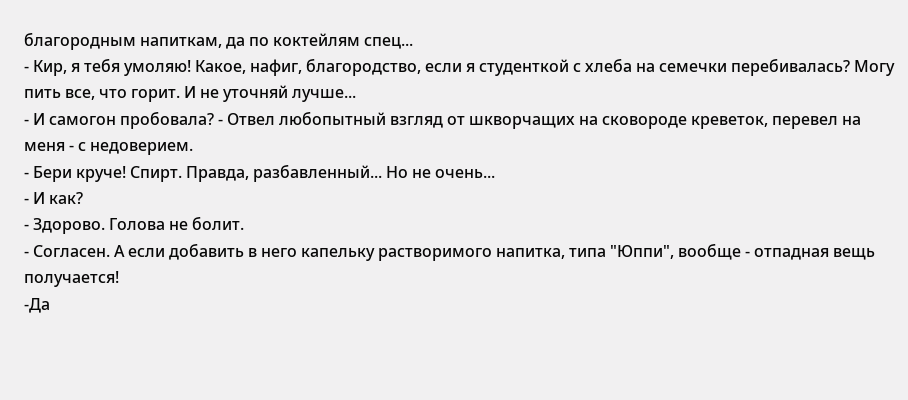благородным напиткам, да по коктейлям спец...
- Кир, я тебя умоляю! Какое, нафиг, благородство, если я студенткой с хлеба на семечки перебивалась? Могу пить все, что горит. И не уточняй лучше...
- И самогон пробовала? - Отвел любопытный взгляд от шкворчащих на сковороде креветок, перевел на меня - с недоверием.
- Бери круче! Спирт. Правда, разбавленный... Но не очень...
- И как?
- Здорово. Голова не болит.
- Согласен. А если добавить в него капельку растворимого напитка, типа "Юппи", вообще - отпадная вещь получается!
-Да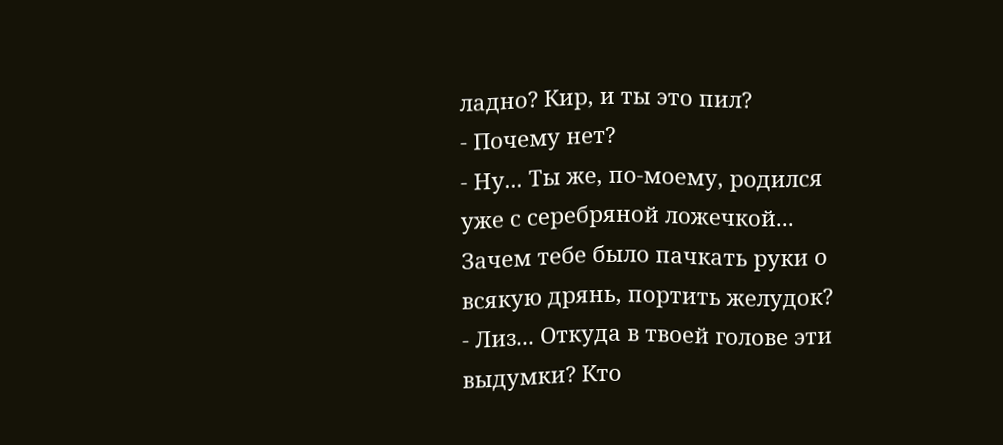ладно? Кир, и ты это пил?
- Почему нет?
- Ну... Ты же, по-моему, родился уже с серебряной ложечкой... Зачем тебе было пачкать руки о всякую дрянь, портить желудок?
- Лиз... Откуда в твоей голове эти выдумки? Кто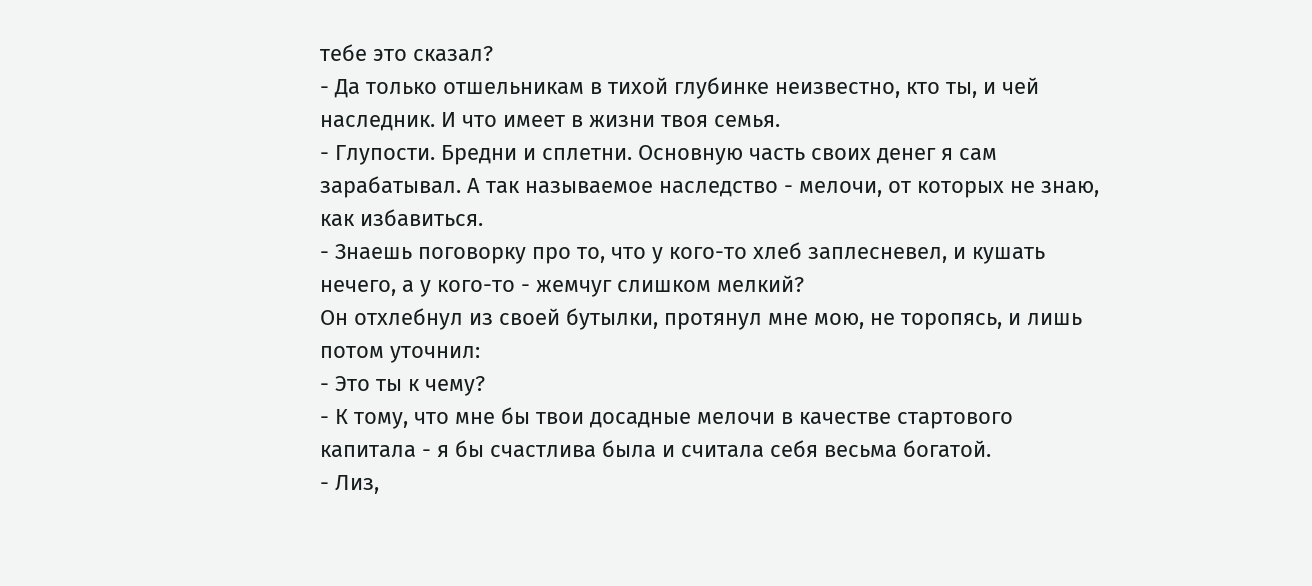тебе это сказал?
- Да только отшельникам в тихой глубинке неизвестно, кто ты, и чей наследник. И что имеет в жизни твоя семья.
- Глупости. Бредни и сплетни. Основную часть своих денег я сам зарабатывал. А так называемое наследство - мелочи, от которых не знаю, как избавиться.
- Знаешь поговорку про то, что у кого-то хлеб заплесневел, и кушать нечего, а у кого-то - жемчуг слишком мелкий?
Он отхлебнул из своей бутылки, протянул мне мою, не торопясь, и лишь потом уточнил:
- Это ты к чему?
- К тому, что мне бы твои досадные мелочи в качестве стартового капитала - я бы счастлива была и считала себя весьма богатой.
- Лиз,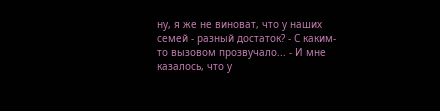ну, я же не виноват, что у наших семей - разный достаток? - С каким-то вызовом прозвучало... - И мне казалось, что у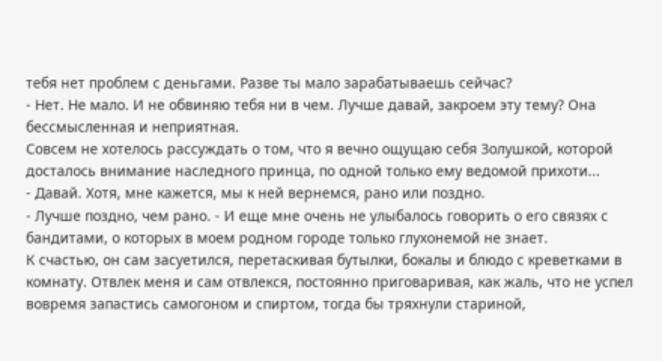тебя нет проблем с деньгами. Разве ты мало зарабатываешь сейчас?
- Нет. Не мало. И не обвиняю тебя ни в чем. Лучше давай, закроем эту тему? Она бессмысленная и неприятная.
Совсем не хотелось рассуждать о том, что я вечно ощущаю себя Золушкой, которой досталось внимание наследного принца, по одной только ему ведомой прихоти...
- Давай. Хотя, мне кажется, мы к ней вернемся, рано или поздно.
- Лучше поздно, чем рано. - И еще мне очень не улыбалось говорить о его связях с бандитами, о которых в моем родном городе только глухонемой не знает.
К счастью, он сам засуетился, перетаскивая бутылки, бокалы и блюдо с креветками в комнату. Отвлек меня и сам отвлекся, постоянно приговаривая, как жаль, что не успел вовремя запастись самогоном и спиртом, тогда бы тряхнули стариной,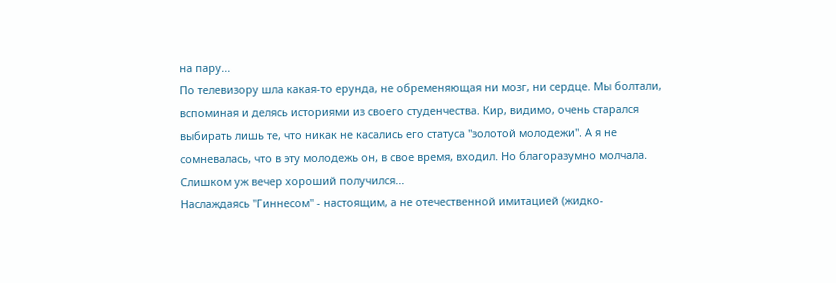на пару...
По телевизору шла какая-то ерунда, не обременяющая ни мозг, ни сердце. Мы болтали, вспоминая и делясь историями из своего студенчества. Кир, видимо, очень старался выбирать лишь те, что никак не касались его статуса "золотой молодежи". А я не сомневалась, что в эту молодежь он, в свое время, входил. Но благоразумно молчала. Слишком уж вечер хороший получился...
Наслаждаясь "Гиннесом" - настоящим, а не отечественной имитацией (жидко-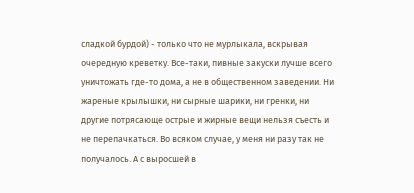сладкой бурдой) - только что не мурлыкала, вскрывая очередную креветку. Все-таки, пивные закуски лучше всего уничтожать где-то дома, а не в общественном заведении. Ни жареные крылышки, ни сырные шарики, ни гренки, ни другие потрясающе острые и жирные вещи нельзя съесть и не перепачкаться. Во всяком случае, у меня ни разу так не получалось. А с выросшей в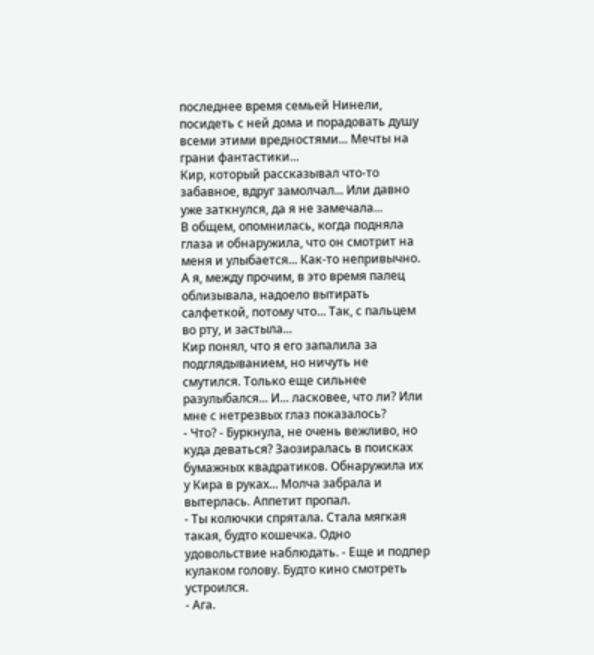последнее время семьей Нинели, посидеть с ней дома и порадовать душу всеми этими вредностями... Мечты на грани фантастики...
Кир, который рассказывал что-то забавное, вдруг замолчал... Или давно уже заткнулся, да я не замечала...
В общем, опомнилась, когда подняла глаза и обнаружила, что он смотрит на меня и улыбается... Как-то непривычно. А я, между прочим, в это время палец облизывала, надоело вытирать салфеткой, потому что... Так, с пальцем во рту, и застыла...
Кир понял, что я его запалила за подглядыванием, но ничуть не смутился. Только еще сильнее разулыбался... И... ласковее, что ли? Или мне с нетрезвых глаз показалось?
- Что? - Буркнула, не очень вежливо, но куда деваться? Заозиралась в поисках бумажных квадратиков. Обнаружила их у Кира в руках... Молча забрала и вытерлась. Аппетит пропал.
- Ты колючки спрятала. Стала мягкая такая, будто кошечка. Одно удовольствие наблюдать. - Еще и подпер кулаком голову. Будто кино смотреть устроился.
- Ага.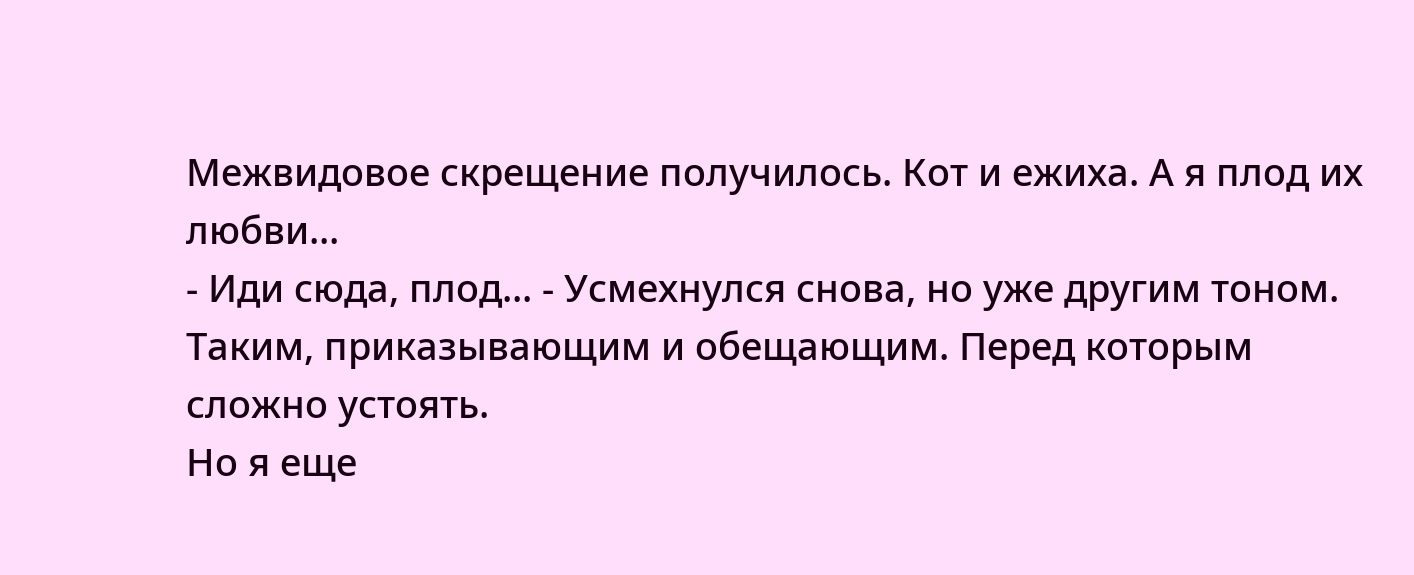Межвидовое скрещение получилось. Кот и ежиха. А я плод их любви...
- Иди сюда, плод... - Усмехнулся снова, но уже другим тоном. Таким, приказывающим и обещающим. Перед которым сложно устоять.
Но я еще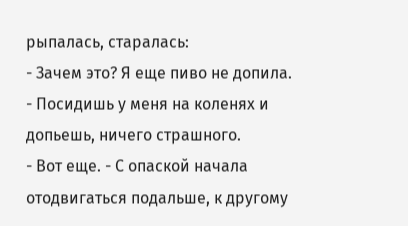рыпалась, старалась:
- Зачем это? Я еще пиво не допила.
- Посидишь у меня на коленях и допьешь, ничего страшного.
- Вот еще. - С опаской начала отодвигаться подальше, к другому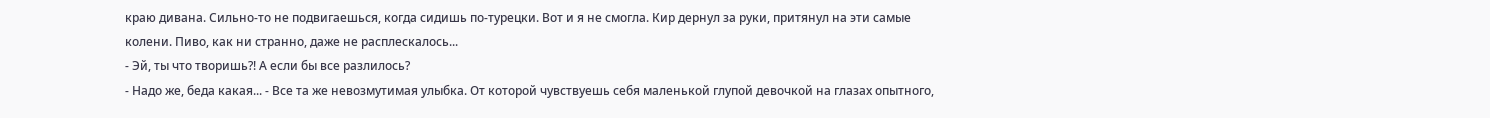краю дивана. Сильно-то не подвигаешься, когда сидишь по-турецки. Вот и я не смогла. Кир дернул за руки, притянул на эти самые колени. Пиво, как ни странно, даже не расплескалось...
- Эй, ты что творишь?! А если бы все разлилось?
- Надо же, беда какая... - Все та же невозмутимая улыбка. От которой чувствуешь себя маленькой глупой девочкой на глазах опытного,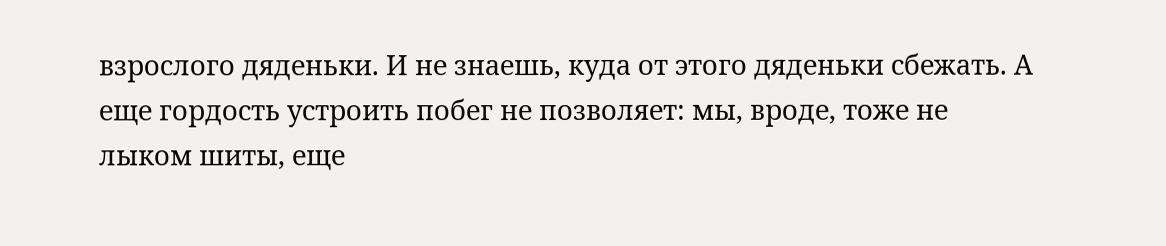взрослого дяденьки. И не знаешь, куда от этого дяденьки сбежать. А еще гордость устроить побег не позволяет: мы, вроде, тоже не лыком шиты, еще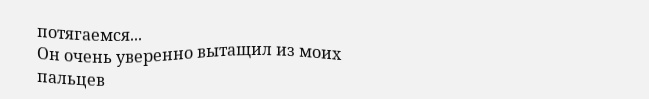потягаемся...
Он очень уверенно вытащил из моих пальцев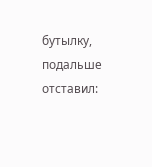бутылку, подальше отставил: